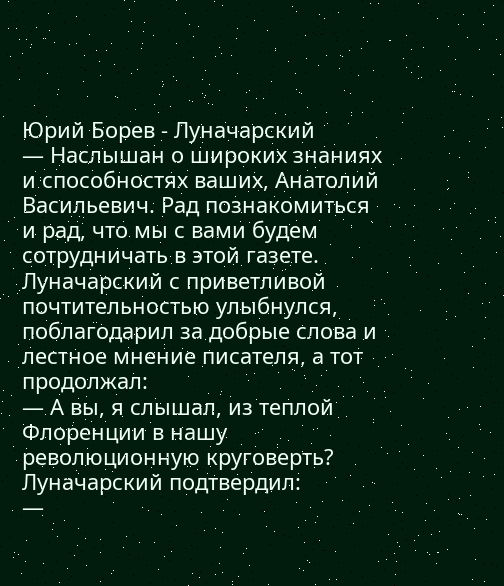Юрий Борев - Луначарский
— Наслышан о широких знаниях и способностях ваших, Анатолий Васильевич. Рад познакомиться и рад, что мы с вами будем сотрудничать в этой газете.
Луначарский с приветливой почтительностью улыбнулся, поблагодарил за добрые слова и лестное мнение писателя, а тот продолжал:
— А вы, я слышал, из теплой Флоренции в нашу революционную круговерть?
Луначарский подтвердил:
—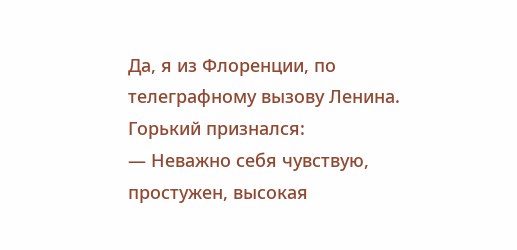Да, я из Флоренции, по телеграфному вызову Ленина.
Горький признался:
— Неважно себя чувствую, простужен, высокая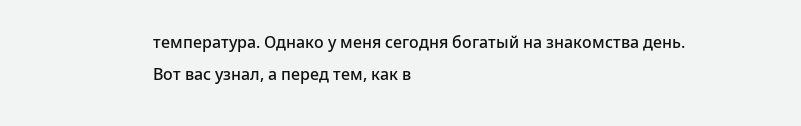температура. Однако у меня сегодня богатый на знакомства день. Вот вас узнал, а перед тем, как в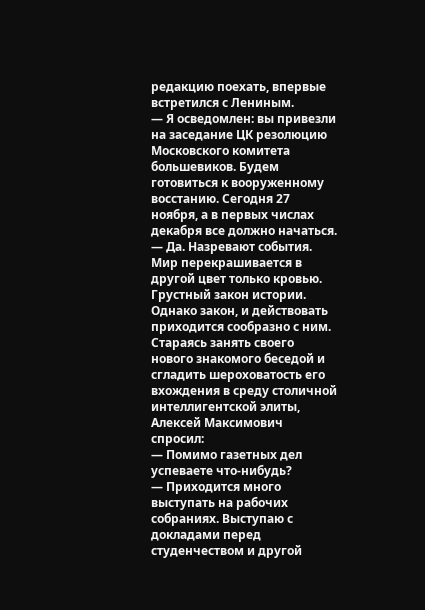редакцию поехать, впервые встретился с Лениным.
— Я осведомлен: вы привезли на заседание ЦК резолюцию Московского комитета большевиков. Будем готовиться к вооруженному восстанию. Сегодня 27 ноября, а в первых числах декабря все должно начаться.
— Да. Назревают события. Мир перекрашивается в другой цвет только кровью. Грустный закон истории. Однако закон, и действовать приходится сообразно с ним.
Стараясь занять своего нового знакомого беседой и сгладить шероховатость его вхождения в среду столичной интеллигентской элиты, Алексей Максимович спросил:
— Помимо газетных дел успеваете что-нибудь?
— Приходится много выступать на рабочих собраниях. Выступаю с докладами перед студенчеством и другой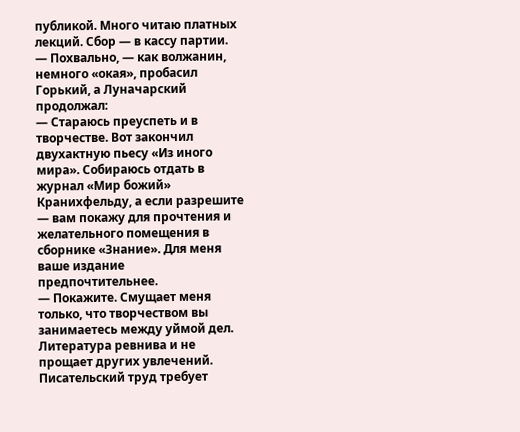публикой. Много читаю платных лекций. Сбор — в кассу партии.
— Похвально, — как волжанин, немного «окая», пробасил Горький, а Луначарский продолжал:
— Стараюсь преуспеть и в творчестве. Вот закончил двухактную пьесу «Из иного мира». Собираюсь отдать в журнал «Мир божий» Кранихфельду, а если разрешите — вам покажу для прочтения и желательного помещения в сборнике «Знание». Для меня ваше издание предпочтительнее.
— Покажите. Смущает меня только, что творчеством вы занимаетесь между уймой дел. Литература ревнива и не прощает других увлечений. Писательский труд требует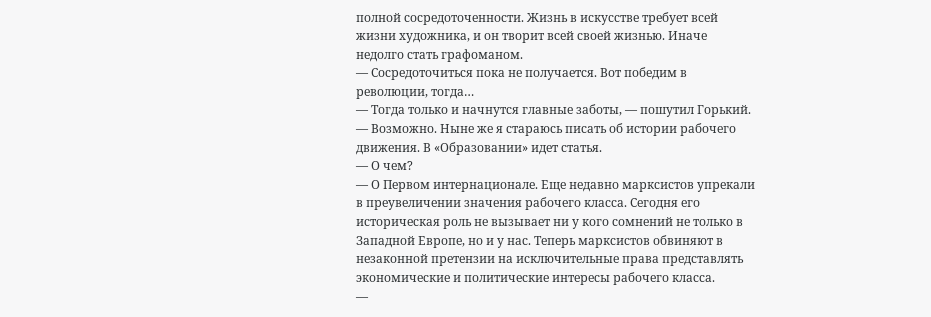полной сосредоточенности. Жизнь в искусстве требует всей жизни художника, и он творит всей своей жизнью. Иначе недолго стать графоманом.
— Сосредоточиться пока не получается. Вот победим в революции, тогда…
— Тогда только и начнутся главные заботы, — пошутил Горький.
— Возможно. Ныне же я стараюсь писать об истории рабочего движения. В «Образовании» идет статья.
— О чем?
— О Первом интернационале. Еще недавно марксистов упрекали в преувеличении значения рабочего класса. Сегодня его историческая роль не вызывает ни у кого сомнений не только в Западной Европе, но и у нас. Теперь марксистов обвиняют в незаконной претензии на исключительные права представлять экономические и политические интересы рабочего класса.
—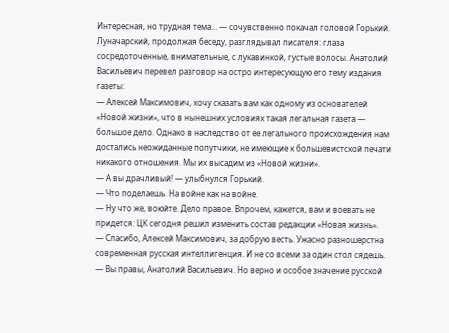Интересная, но трудная тема… — сочувственно покачал головой Горький.
Луначарский, продолжая беседу, разглядывал писателя: глаза сосредоточенные, внимательные, с лукавинкой, густые волосы. Анатолий Васильевич перевел разговор на остро интересующую его тему издания газеты:
— Алексей Максимович, хочу сказать вам как одному из основателей «Новой жизни», что в нынешних условиях такая легальная газета — большое дело. Однако в наследство от ее легального происхождения нам достались неожиданные попутчики, не имеющие к большевистской печати никакого отношения. Мы их высадим из «Новой жизни».
— А вы драчливый! — улыбнулся Горький.
— Что поделаешь. На войне как на войне.
— Ну что же, воюйте. Дело правое. Впрочем, кажется, вам и воевать не придется: ЦК сегодня решил изменить состав редакции «Новая жизнь».
— Спасибо, Алексей Максимович, за добрую весть. Ужасно разношерстна современная русская интеллигенция. И не со всеми за один стол сядешь.
— Вы правы, Анатолий Васильевич. Но верно и особое значение русской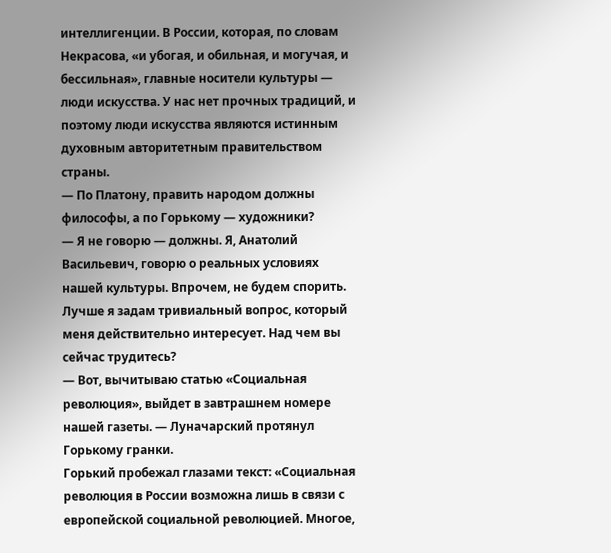интеллигенции. В России, которая, по словам Некрасова, «и убогая, и обильная, и могучая, и бессильная», главные носители культуры — люди искусства. У нас нет прочных традиций, и поэтому люди искусства являются истинным духовным авторитетным правительством страны.
— По Платону, править народом должны философы, а по Горькому — художники?
— Я не говорю — должны. Я, Анатолий Васильевич, говорю о реальных условиях нашей культуры. Впрочем, не будем спорить. Лучше я задам тривиальный вопрос, который меня действительно интересует. Над чем вы сейчас трудитесь?
— Вот, вычитываю статью «Социальная революция», выйдет в завтрашнем номере нашей газеты. — Луначарский протянул Горькому гранки.
Горький пробежал глазами текст: «Социальная революция в России возможна лишь в связи с европейской социальной революцией. Многое,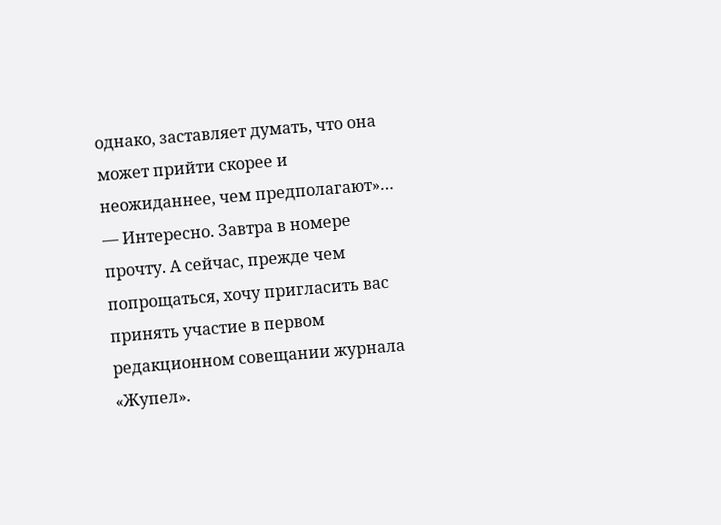однако, заставляет думать, что она может прийти скорее и неожиданнее, чем предполагают»…
— Интересно. Завтра в номере прочту. А сейчас, прежде чем попрощаться, хочу пригласить вас принять участие в первом редакционном совещании журнала «Жупел».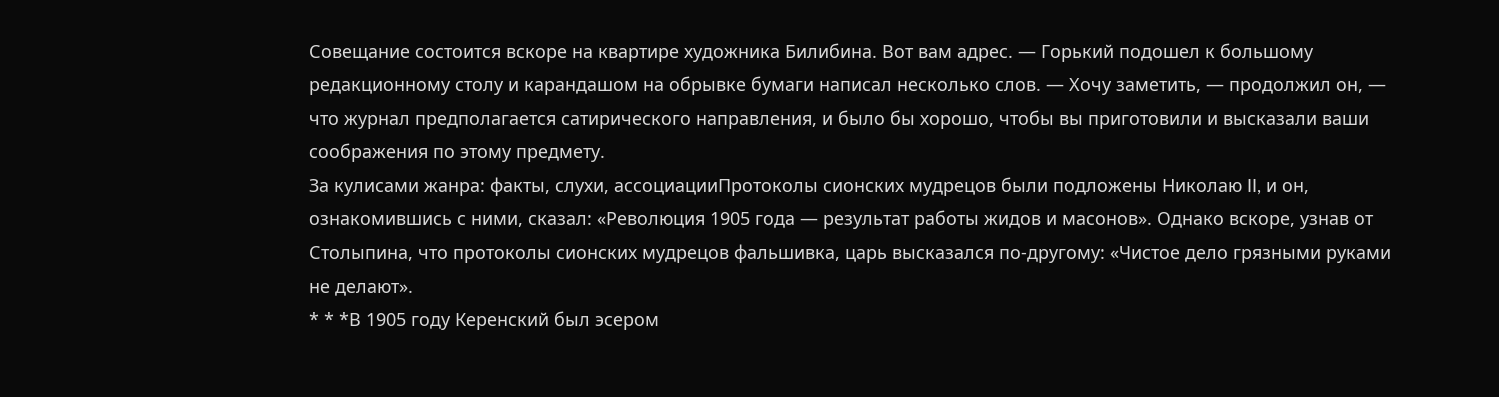Совещание состоится вскоре на квартире художника Билибина. Вот вам адрес. — Горький подошел к большому редакционному столу и карандашом на обрывке бумаги написал несколько слов. — Хочу заметить, — продолжил он, — что журнал предполагается сатирического направления, и было бы хорошо, чтобы вы приготовили и высказали ваши соображения по этому предмету.
За кулисами жанра: факты, слухи, ассоциацииПротоколы сионских мудрецов были подложены Николаю II, и он, ознакомившись с ними, сказал: «Революция 1905 года — результат работы жидов и масонов». Однако вскоре, узнав от Столыпина, что протоколы сионских мудрецов фальшивка, царь высказался по-другому: «Чистое дело грязными руками не делают».
* * *В 1905 году Керенский был эсером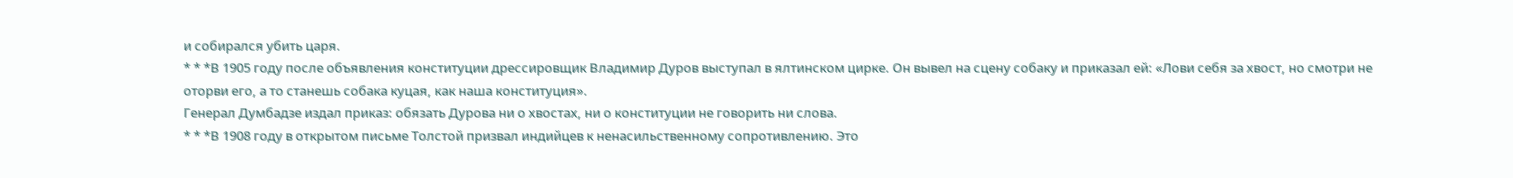и собирался убить царя.
* * *В 1905 году после объявления конституции дрессировщик Владимир Дуров выступал в ялтинском цирке. Он вывел на сцену собаку и приказал ей: «Лови себя за хвост, но смотри не оторви его, а то станешь собака куцая, как наша конституция».
Генерал Думбадзе издал приказ: обязать Дурова ни о хвостах, ни о конституции не говорить ни слова.
* * *В 1908 году в открытом письме Толстой призвал индийцев к ненасильственному сопротивлению. Это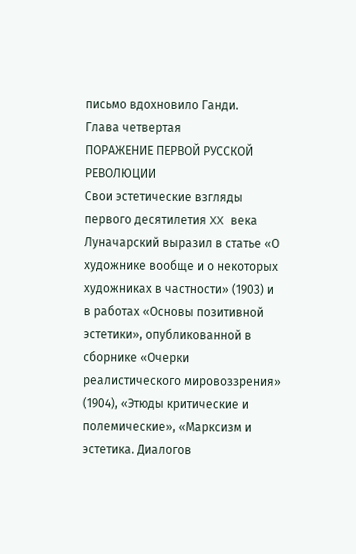письмо вдохновило Ганди.
Глава четвертая
ПОРАЖЕНИЕ ПЕРВОЙ РУССКОЙ РЕВОЛЮЦИИ
Свои эстетические взгляды первого десятилетия XX века Луначарский выразил в статье «О художнике вообще и о некоторых художниках в частности» (1903) и в работах «Основы позитивной эстетики», опубликованной в сборнике «Очерки реалистического мировоззрения» (1904), «Этюды критические и полемические», «Марксизм и эстетика. Диалогов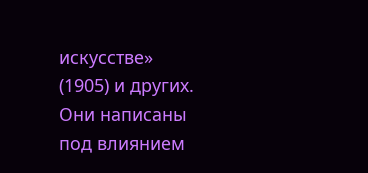искусстве» (1905) и других. Они написаны под влиянием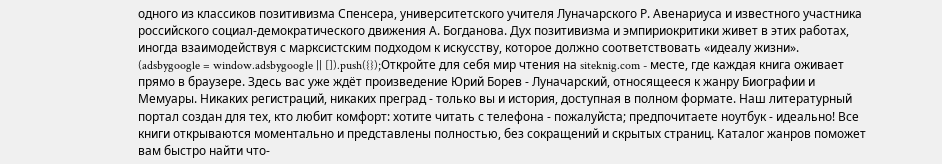одного из классиков позитивизма Спенсера, университетского учителя Луначарского Р. Авенариуса и известного участника российского социал-демократического движения А. Богданова. Дух позитивизма и эмпириокритики живет в этих работах, иногда взаимодействуя с марксистским подходом к искусству, которое должно соответствовать «идеалу жизни».
(adsbygoogle = window.adsbygoogle || []).push({});Откройте для себя мир чтения на siteknig.com - месте, где каждая книга оживает прямо в браузере. Здесь вас уже ждёт произведение Юрий Борев - Луначарский, относящееся к жанру Биографии и Мемуары. Никаких регистраций, никаких преград - только вы и история, доступная в полном формате. Наш литературный портал создан для тех, кто любит комфорт: хотите читать с телефона - пожалуйста; предпочитаете ноутбук - идеально! Все книги открываются моментально и представлены полностью, без сокращений и скрытых страниц. Каталог жанров поможет вам быстро найти что-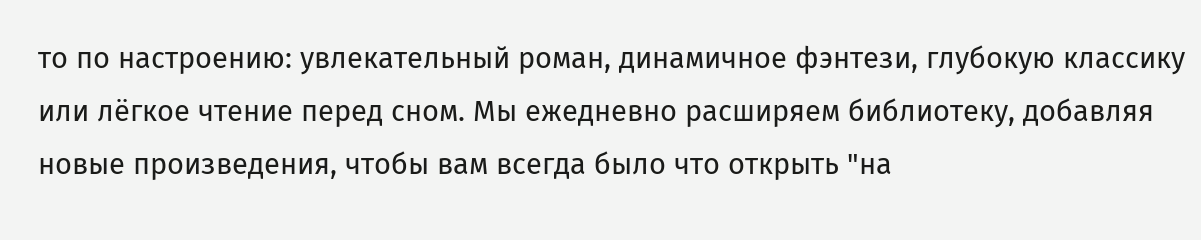то по настроению: увлекательный роман, динамичное фэнтези, глубокую классику или лёгкое чтение перед сном. Мы ежедневно расширяем библиотеку, добавляя новые произведения, чтобы вам всегда было что открыть "на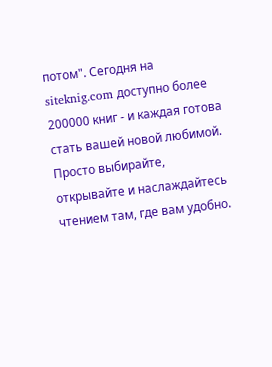потом". Сегодня на siteknig.com доступно более 200000 книг - и каждая готова стать вашей новой любимой. Просто выбирайте, открывайте и наслаждайтесь чтением там, где вам удобно.